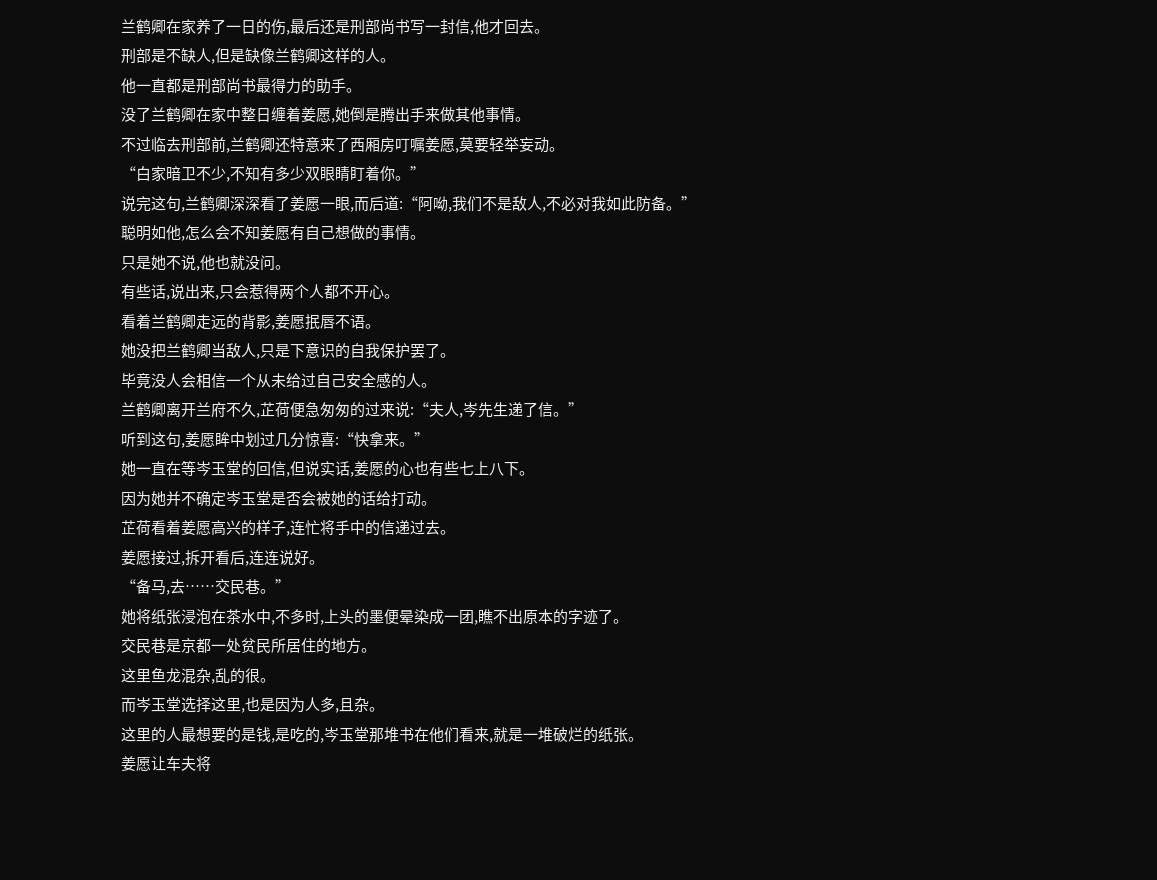兰鹤卿在家养了一日的伤,最后还是刑部尚书写一封信,他才回去。
刑部是不缺人,但是缺像兰鹤卿这样的人。
他一直都是刑部尚书最得力的助手。
没了兰鹤卿在家中整日缠着姜愿,她倒是腾出手来做其他事情。
不过临去刑部前,兰鹤卿还特意来了西厢房叮嘱姜愿,莫要轻举妄动。
“白家暗卫不少,不知有多少双眼睛盯着你。”
说完这句,兰鹤卿深深看了姜愿一眼,而后道:“阿呦,我们不是敌人,不必对我如此防备。”
聪明如他,怎么会不知姜愿有自己想做的事情。
只是她不说,他也就没问。
有些话,说出来,只会惹得两个人都不开心。
看着兰鹤卿走远的背影,姜愿抿唇不语。
她没把兰鹤卿当敌人,只是下意识的自我保护罢了。
毕竟没人会相信一个从未给过自己安全感的人。
兰鹤卿离开兰府不久,芷荷便急匆匆的过来说:“夫人,岑先生递了信。”
听到这句,姜愿眸中划过几分惊喜:“快拿来。”
她一直在等岑玉堂的回信,但说实话,姜愿的心也有些七上八下。
因为她并不确定岑玉堂是否会被她的话给打动。
芷荷看着姜愿高兴的样子,连忙将手中的信递过去。
姜愿接过,拆开看后,连连说好。
“备马,去……交民巷。”
她将纸张浸泡在茶水中,不多时,上头的墨便晕染成一团,瞧不出原本的字迹了。
交民巷是京都一处贫民所居住的地方。
这里鱼龙混杂,乱的很。
而岑玉堂选择这里,也是因为人多,且杂。
这里的人最想要的是钱,是吃的,岑玉堂那堆书在他们看来,就是一堆破烂的纸张。
姜愿让车夫将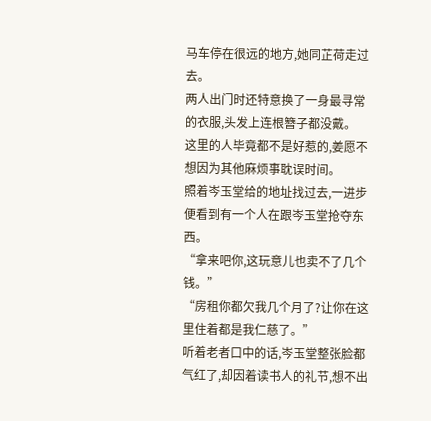马车停在很远的地方,她同芷荷走过去。
两人出门时还特意换了一身最寻常的衣服,头发上连根簪子都没戴。
这里的人毕竟都不是好惹的,姜愿不想因为其他麻烦事耽误时间。
照着岑玉堂给的地址找过去,一进步便看到有一个人在跟岑玉堂抢夺东西。
“拿来吧你,这玩意儿也卖不了几个钱。”
“房租你都欠我几个月了?让你在这里住着都是我仁慈了。”
听着老者口中的话,岑玉堂整张脸都气红了,却因着读书人的礼节,想不出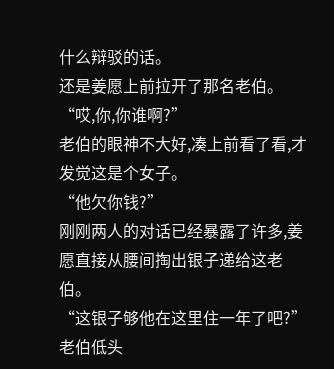什么辩驳的话。
还是姜愿上前拉开了那名老伯。
“哎,你,你谁啊?”
老伯的眼神不大好,凑上前看了看,才发觉这是个女子。
“他欠你钱?”
刚刚两人的对话已经暴露了许多,姜愿直接从腰间掏出银子递给这老伯。
“这银子够他在这里住一年了吧?”
老伯低头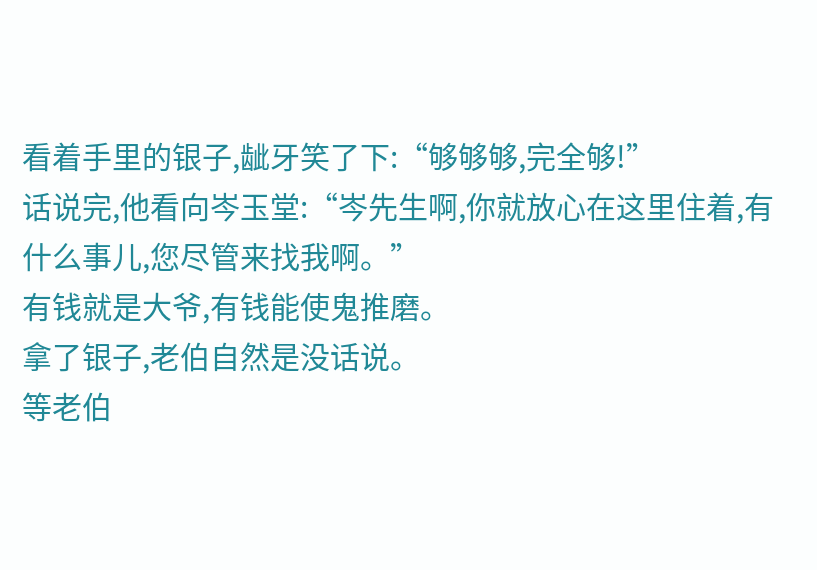看着手里的银子,龇牙笑了下:“够够够,完全够!”
话说完,他看向岑玉堂:“岑先生啊,你就放心在这里住着,有什么事儿,您尽管来找我啊。”
有钱就是大爷,有钱能使鬼推磨。
拿了银子,老伯自然是没话说。
等老伯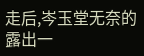走后,岑玉堂无奈的露出一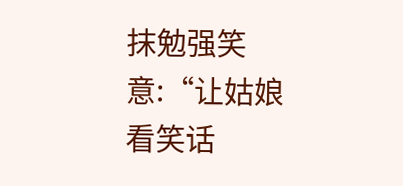抹勉强笑意:“让姑娘看笑话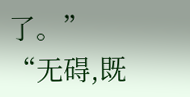了。”
“无碍,既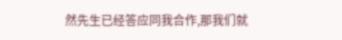然先生已经答应同我合作,那我们就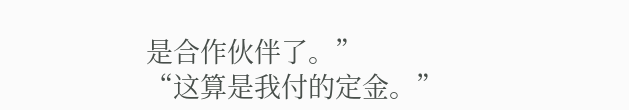是合作伙伴了。”
“这算是我付的定金。”